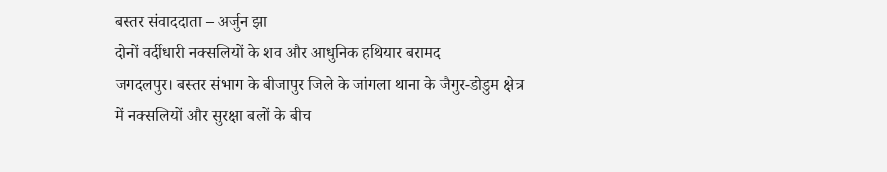बस्तर संवाददाता – अर्जुन झा
दोनों वर्दीधारी नक्सलियों के शव और आधुनिक हथियार बरामद
जगदलपुर। बस्तर संभाग के बीजापुर जिले के जांगला थाना के जैगुर-डोडुम क्षेत्र में नक्सलियों और सुरक्षा बलों के बीच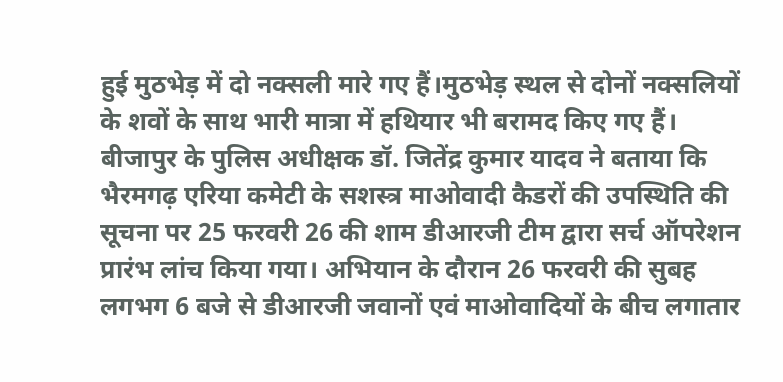हुई मुठभेड़ में दो नक्सली मारे गए हैं।मुठभेड़ स्थल से दोनों नक्सलियों के शवों के साथ भारी मात्रा में हथियार भी बरामद किए गए हैं।
बीजापुर के पुलिस अधीक्षक डॉ. जितेंद्र कुमार यादव ने बताया कि भैरमगढ़ एरिया कमेटी के सशस्त्र माओवादी कैडरों की उपस्थिति की सूचना पर 25 फरवरी 26 की शाम डीआरजी टीम द्वारा सर्च ऑपरेशन प्रारंभ लांच किया गया। अभियान के दौरान 26 फरवरी की सुबह लगभग 6 बजे से डीआरजी जवानों एवं माओवादियों के बीच लगातार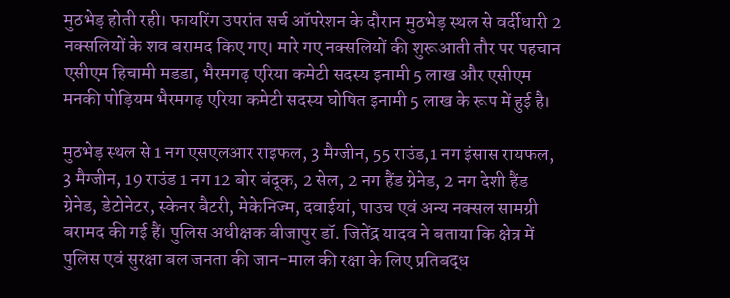मुठभेड़ होती रही। फायरिंग उपरांत सर्च ऑपरेशन के दौरान मुठभेड़ स्थल से वर्दीधारी 2 नक्सलियों के शव बरामद किए गए। मारे गए नक्सलियों की शुरूआती तौर पर पहचान एसीएम हिचामी मडडा, भैरमगढ़ एरिया कमेटी सदस्य इनामी 5 लाख और एसीएम मनकी पोड़ियम भैरमगढ़ एरिया कमेटी सदस्य घोषित इनामी 5 लाख के रूप में हुई है।

मुठभेड़ स्थल से 1 नग एसएलआर राइफल, 3 मैग्जीन, 55 राउंड,1 नग इंसास रायफल, 3 मैग्जीन, 19 राउंड 1 नग 12 बोर बंदूक, 2 सेल, 2 नग हैंड ग्रेनेड, 2 नग देशी हैंड ग्रेनेड, डेटोनेटर, स्केनर बैटरी, मेकेनिज्म, दवाईयां, पाउच एवं अन्य नक्सल सामग्री बरामद की गई हैं। पुलिस अधीक्षक बीजापुर डॉ. जितेंद्र यादव ने बताया कि क्षेत्र में पुलिस एवं सुरक्षा बल जनता की जान-माल की रक्षा के लिए प्रतिबद्ध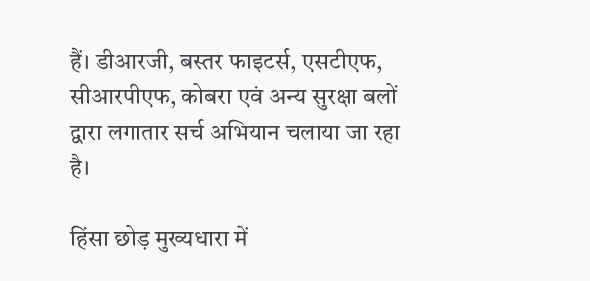हैं। डीआरजी, बस्तर फाइटर्स, एसटीएफ, सीआरपीएफ, कोबरा एवं अन्य सुरक्षा बलों द्वारा लगातार सर्च अभियान चलाया जा रहा है।

हिंसा छोड़ मुख्यधारा में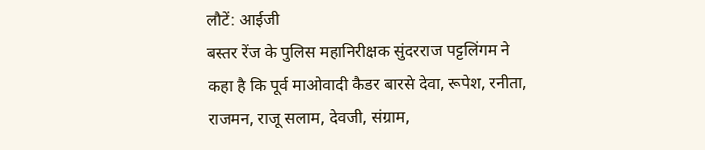लौटें: आईजी
बस्तर रेंज के पुलिस महानिरीक्षक सुंदरराज पट्टलिंगम ने कहा है कि पूर्व माओवादी कैडर बारसे देवा, रूपेश, रनीता, राजमन, राजू सलाम, देवजी, संग्राम,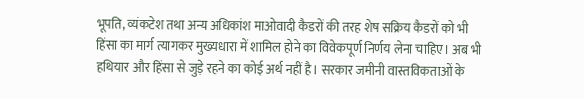भूपति, व्यंकटेश तथा अन्य अधिकांश माओवादी कैडरों की तरह शेष सक्रिय कैडरों को भी हिंसा का मार्ग त्यागकर मुख्यधारा में शामिल होने का विवेकपूर्ण निर्णय लेना चाहिए। अब भी हथियार और हिंसा से जुड़े रहने का कोई अर्थ नहीं है। सरकार जमीनी वास्तविकताओं के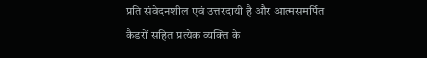प्रति संवेदनशील एवं उत्तरदायी है और आत्मसमर्पित कैडरों सहित प्रत्येक व्यक्ति के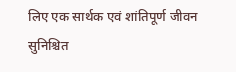लिए एक सार्थक एवं शांतिपूर्ण जीवन सुनिश्चित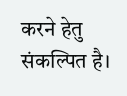करने हेतु संकल्पित है।